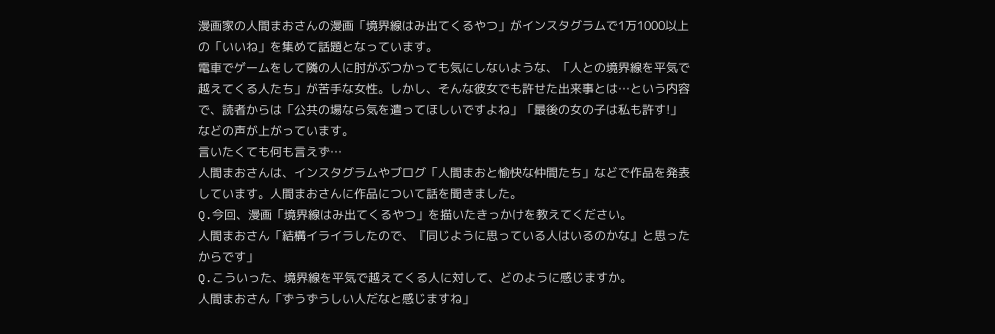漫画家の人間まおさんの漫画「境界線はみ出てくるやつ」がインスタグラムで1万1000以上の「いいね」を集めて話題となっています。
電車でゲームをして隣の人に肘がぶつかっても気にしないような、「人との境界線を平気で越えてくる人たち」が苦手な女性。しかし、そんな彼女でも許せた出来事とは…という内容で、読者からは「公共の場なら気を遣ってほしいですよね」「最後の女の子は私も許す!」などの声が上がっています。
言いたくても何も言えず…
人間まおさんは、インスタグラムやブログ「人間まおと愉快な仲間たち」などで作品を発表しています。人間まおさんに作品について話を聞きました。
Q.今回、漫画「境界線はみ出てくるやつ」を描いたきっかけを教えてください。
人間まおさん「結構イライラしたので、『同じように思っている人はいるのかな』と思ったからです」
Q.こういった、境界線を平気で越えてくる人に対して、どのように感じますか。
人間まおさん「ずうずうしい人だなと感じますね」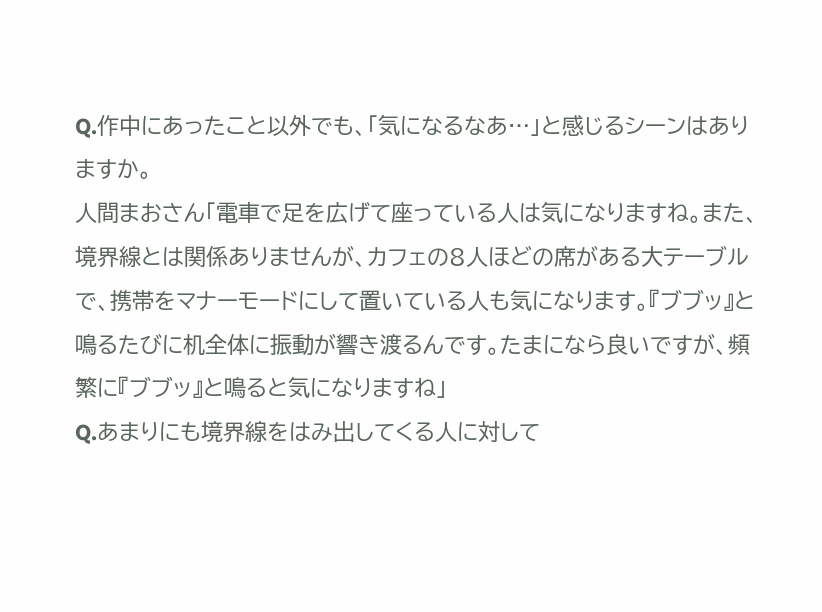Q.作中にあったこと以外でも、「気になるなあ…」と感じるシーンはありますか。
人間まおさん「電車で足を広げて座っている人は気になりますね。また、境界線とは関係ありませんが、カフェの8人ほどの席がある大テーブルで、携帯をマナーモードにして置いている人も気になります。『ブブッ』と鳴るたびに机全体に振動が響き渡るんです。たまになら良いですが、頻繁に『ブブッ』と鳴ると気になりますね」
Q.あまりにも境界線をはみ出してくる人に対して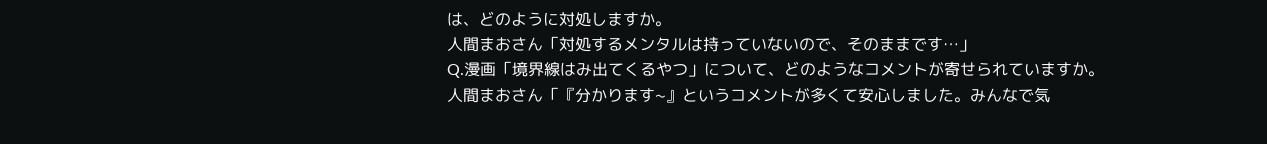は、どのように対処しますか。
人間まおさん「対処するメンタルは持っていないので、そのままです…」
Q.漫画「境界線はみ出てくるやつ」について、どのようなコメントが寄せられていますか。
人間まおさん「『分かります~』というコメントが多くて安心しました。みんなで気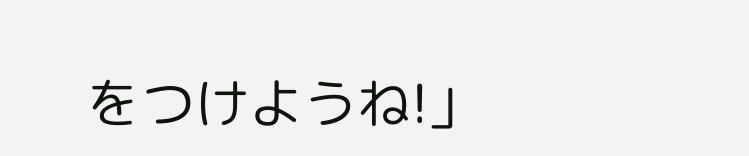をつけようね!」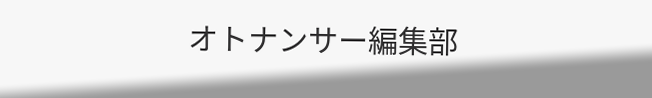オトナンサー編集部